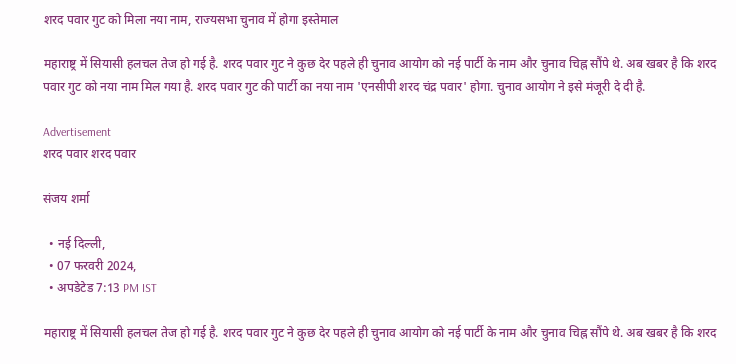शरद पवार गुट को मिला नया नाम, राज्यसभा चुनाव में होगा इस्तेमाल

महाराष्ट्र में सियासी हलचल तेज हो गई है. शरद पवार गुट ने कुछ देर पहले ही चुनाव आयोग को नई पार्टी के नाम और चुनाव चिह्न सौंपे थे. अब खबर है कि शरद पवार गुट को नया नाम मिल गया है. शरद पवार गुट की पार्टी का नया नाम 'एनसीपी शरद चंद्र पवार' होगा. चुनाव आयोग ने इसे मंजूरी दे दी है.

Advertisement
शरद पवार शरद पवार

संजय शर्मा

  • नई दिल्ली,
  • 07 फरवरी 2024,
  • अपडेटेड 7:13 PM IST

महाराष्ट्र में सियासी हलचल तेज हो गई है. शरद पवार गुट ने कुछ देर पहले ही चुनाव आयोग को नई पार्टी के नाम और चुनाव चिह्न सौंपे थे. अब खबर है कि शरद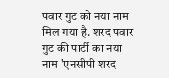पवार गुट को नया नाम मिल गया है. शरद पवार गुट की पार्टी का नया नाम 'एनसीपी शरद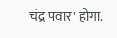चंद्र पवार' होगा.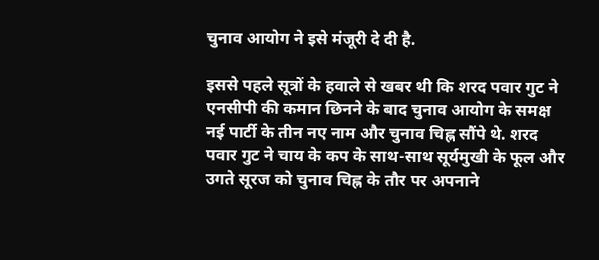चुनाव आयोग ने इसे मंजूरी दे दी है.

इससे पहले सूत्रों के हवाले से खबर थी कि शरद पवार गुट ने एनसीपी की कमान छिनने के बाद चुनाव आयोग के समक्ष नई पार्टी के तीन नए नाम और चुनाव चिह्न सौंपे थे. शरद पवार गुट ने चाय के कप के साथ-साथ सूर्यमुखी के फूल और उगते सूरज को चुनाव चिह्न के तौर पर अपनाने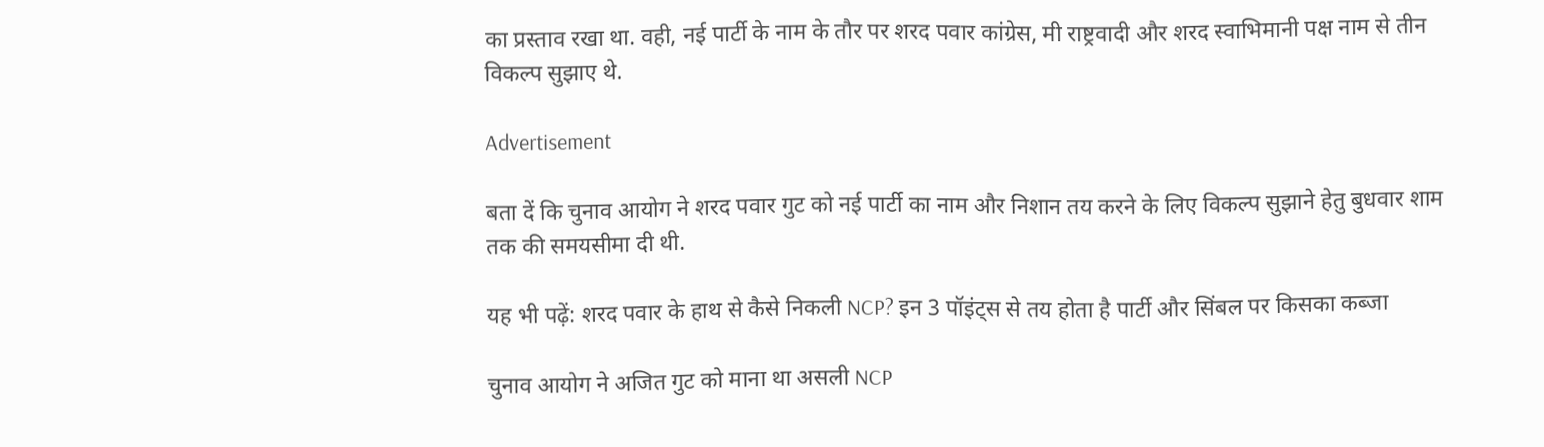का प्रस्ताव रखा था. वही, नई पार्टी के नाम के तौर पर शरद पवार कांग्रेस, मी राष्ट्रवादी और शरद स्वाभिमानी पक्ष नाम से तीन विकल्प सुझाए थे.

Advertisement

बता दें कि चुनाव आयोग ने शरद पवार गुट को नई पार्टी का नाम और निशान तय करने के लिए विकल्प सुझाने हेतु बुधवार शाम तक की समयसीमा दी थी.

यह भी पढ़ें: शरद पवार के हाथ से कैसे निकली NCP? इन 3 पॉइंट्स से तय होता है पार्टी और सिंबल पर किसका कब्जा

चुनाव आयोग ने अजित गुट को माना था असली NCP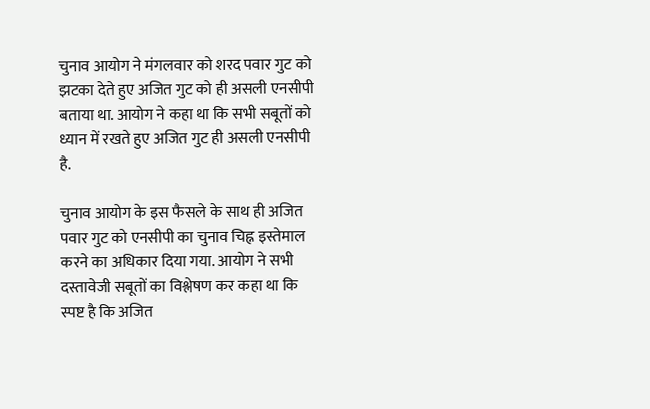चुनाव आयोग ने मंगलवार को शरद पवार गुट को झटका देते हुए अजित गुट को ही असली एनसीपी बताया था. आयोग ने कहा था कि सभी सबूतों को ध्यान में रखते हुए अजित गुट ही असली एनसीपी है.

चुनाव आयोग के इस फैसले के साथ ही अजित पवार गुट को एनसीपी का चुनाव चिह्न इस्तेमाल करने का अधिकार दिया गया. आयोग ने सभी दस्तावेजी सबूतों का विश्लेषण कर कहा था कि स्पष्ट है कि अजित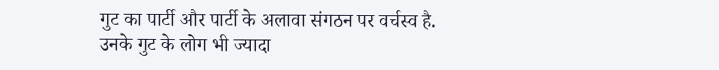गुट का पार्टी और पार्टी के अलावा संगठन पर वर्चस्व है. उनके गुट के लोग भी ज्यादा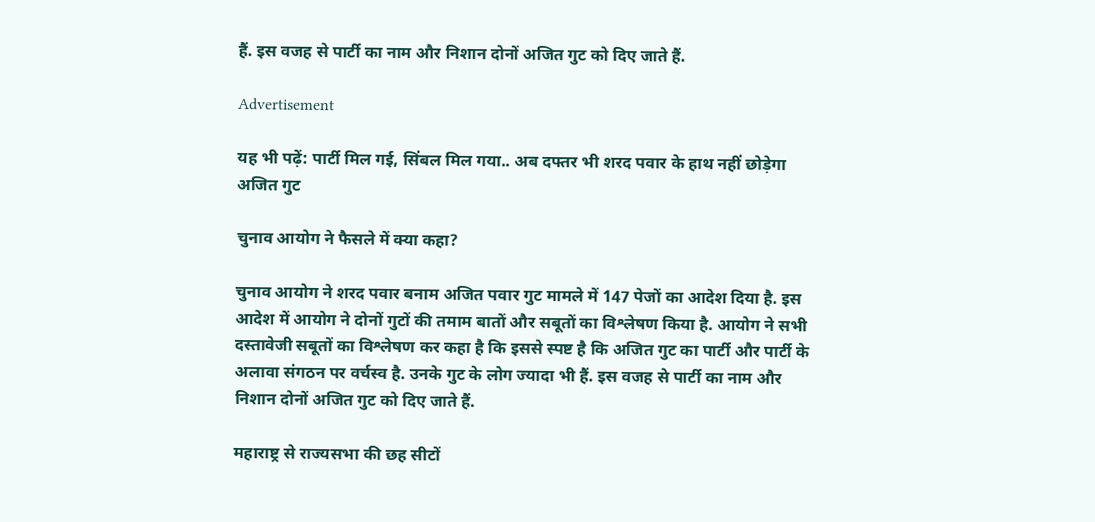हैं. इस वजह से पार्टी का नाम और निशान दोनों अजित गुट को दिए जाते हैं.

Advertisement

यह भी पढ़ें: पार्टी मिल गई, सिंबल मिल गया.. अब दफ्तर भी शरद पवार के हाथ नहीं छोड़ेगा अजित गुट

चुनाव आयोग ने फैसले में क्या कहा?

चुनाव आयोग ने शरद पवार बनाम अजित पवार गुट मामले में 147 पेजों का आदेश दिया है. इस आदेश में आयोग ने दोनों गुटों की तमाम बातों और सबूतों का विश्लेषण किया है. आयोग ने सभी दस्तावेजी सबूतों का विश्लेषण कर कहा है कि इससे स्पष्ट है कि अजित गुट का पार्टी और पार्टी के अलावा संगठन पर वर्चस्व है. उनके गुट के लोग ज्यादा भी हैं. इस वजह से पार्टी का नाम और निशान दोनों अजित गुट को दिए जाते हैं.

महाराष्ट्र से राज्यसभा की छह सीटों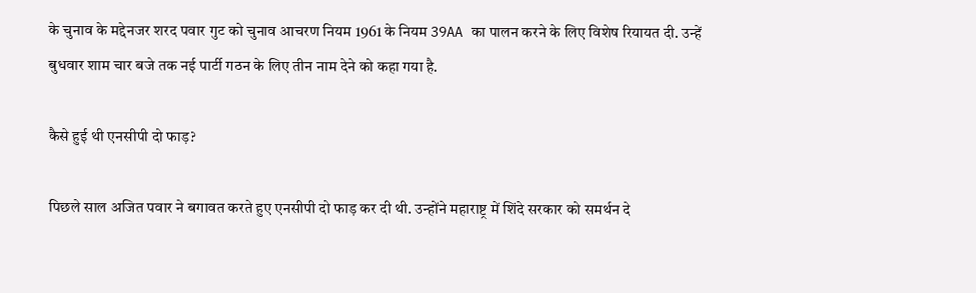के चुनाव के मद्देनजर शरद पवार गुट को चुनाव आचरण नियम 1961 के नियम 39AA का पालन करने के लिए विशेष रियायत दी. उन्हें बुधवार शाम चार बजे तक नई पार्टी गठन के लिए तीन नाम देने को कहा गया है.

कैसे हुई थी एनसीपी दो फाड़?

पिछले साल अजित पवार ने बगावत करते हुए एनसीपी दो फाड़ कर दी थी. उन्होंने महाराष्ट्र में शिंदे सरकार को समर्थन दे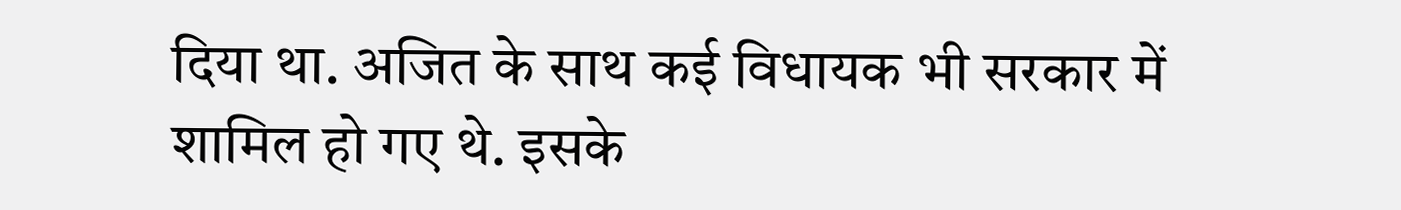दिया था. अजित के साथ कई विधायक भी सरकार में शामिल हो गए थे. इसके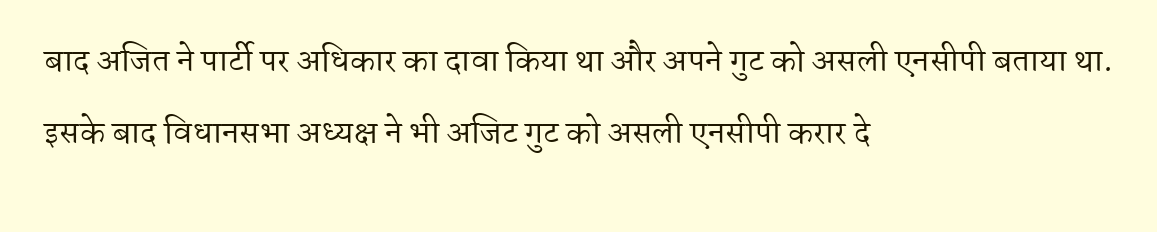बाद अजित ने पार्टी पर अधिकार का दावा किया था और अपने गुट को असली एनसीपी बताया था. इसके बाद विधानसभा अध्यक्ष ने भी अजिट गुट को असली एनसीपी करार दे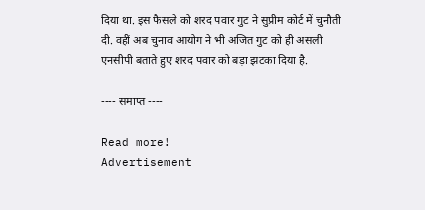दिया था. इस फैसले को शरद पवार गुट ने सुप्रीम कोर्ट में चुनौती दी. वहीं अब चुनाव आयोग ने भी अजित गुट को ही असली एनसीपी बताते हुए शरद पवार को बड़ा झटका दिया है.

---- समाप्त ----

Read more!
Advertisement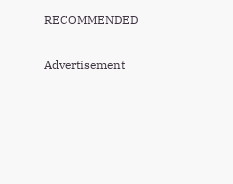RECOMMENDED

Advertisement